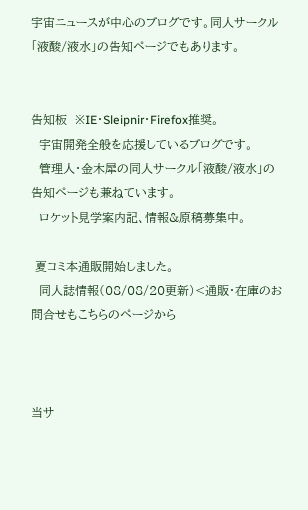宇宙ニュースが中心のブログです。同人サークル「液酸/液水」の告知ページでもあります。


告知板  ※IE・Sleipnir・Firefox推奨。
  宇宙開発全般を応援しているブログです。
  管理人・金木犀の同人サークル「液酸/液水」の告知ページも兼ねています。
  ロケット見学案内記、情報&原稿募集中。

 夏コミ本通販開始しました。
  同人誌情報(08/08/20更新)<通販・在庫のお問合せもこちらのページから



当サ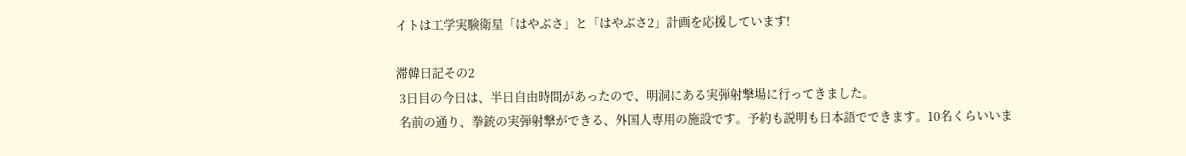イトは工学実験衛星「はやぶさ」と「はやぶさ2」計画を応援しています!

滞韓日記その2
 3日目の今日は、半日自由時間があったので、明洞にある実弾射撃場に行ってきました。
 名前の通り、拳銃の実弾射撃ができる、外国人専用の施設です。予約も説明も日本語でできます。10名くらいいま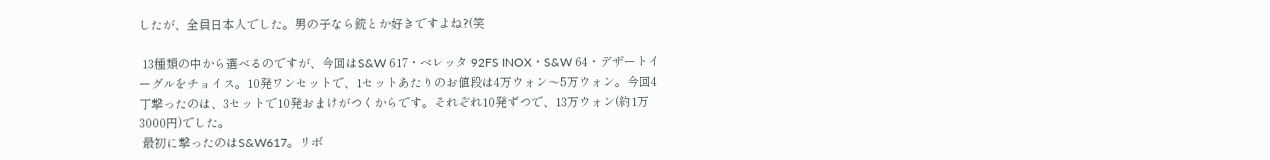したが、全員日本人でした。男の子なら銃とか好きですよね?(笑

 13種類の中から選べるのですが、今回はS&W 617・ベレッタ 92FS INOX・S&W 64・デザートイーグルをチョイス。10発ワンセットで、1セットあたりのお値段は4万ウォン〜5万ウォン。今回4丁撃ったのは、3セットで10発おまけがつくからです。それぞれ10発ずつで、13万ウォン(約1万3000円)でした。
 最初に撃ったのはS&W617。リボ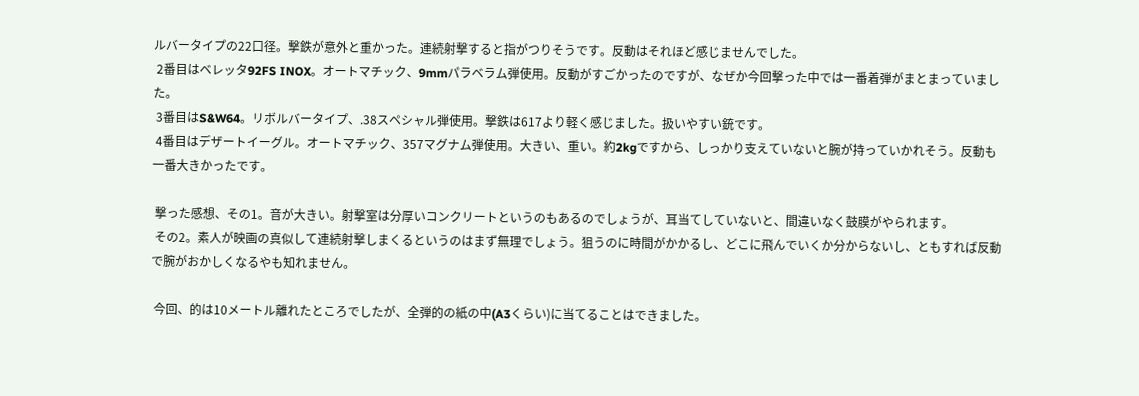ルバータイプの22口径。撃鉄が意外と重かった。連続射撃すると指がつりそうです。反動はそれほど感じませんでした。
 2番目はベレッタ92FS INOX。オートマチック、9mmパラベラム弾使用。反動がすごかったのですが、なぜか今回撃った中では一番着弾がまとまっていました。
 3番目はS&W64。リボルバータイプ、.38スペシャル弾使用。撃鉄は617より軽く感じました。扱いやすい銃です。
 4番目はデザートイーグル。オートマチック、357マグナム弾使用。大きい、重い。約2kgですから、しっかり支えていないと腕が持っていかれそう。反動も一番大きかったです。

 撃った感想、その1。音が大きい。射撃室は分厚いコンクリートというのもあるのでしょうが、耳当てしていないと、間違いなく鼓膜がやられます。
 その2。素人が映画の真似して連続射撃しまくるというのはまず無理でしょう。狙うのに時間がかかるし、どこに飛んでいくか分からないし、ともすれば反動で腕がおかしくなるやも知れません。

 今回、的は10メートル離れたところでしたが、全弾的の紙の中(A3くらい)に当てることはできました。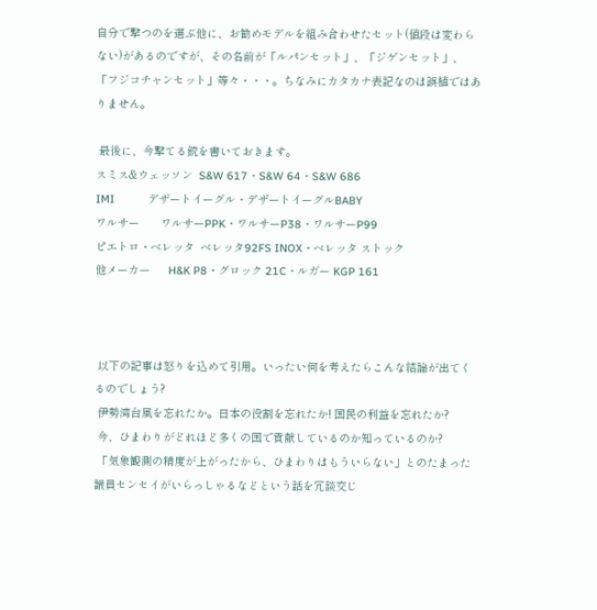自分で撃つのを選ぶ他に、お勧めモデルを組み合わせたセット(値段は変わらない)があるのですが、その名前が「ルパンセット」、「ジゲンセット」、「フジコチャンセット」等々・・・。ちなみにカタカナ表記なのは誤植ではありません。

 最後に、今撃てる銃を書いておきます。
スミス&ウェッソン  S&W 617・S&W 64・S&W 686
IMI           デザートイーグル・デザートイーグルBABY
ワルサー       ワルサーPPK・ワルサーP38・ワルサーP99
ピエトロ・ベレッタ  ベレッタ92FS INOX・ベレッタ ストック
他メーカー      H&K P8・グロック 21C・ルガー KGP 161



 以下の記事は怒りを込めて引用。いったい何を考えたらこんな結論が出てくるのでしょう?
 伊勢湾台風を忘れたか。日本の役割を忘れたか! 国民の利益を忘れたか?
 今、ひまわりがどれほど多くの国で貢献しているのか知っているのか?
 「気象観測の精度が上がったから、ひまわりはもういらない」とのたまった議員センセイがいらっしゃるなどという話を冗談交じ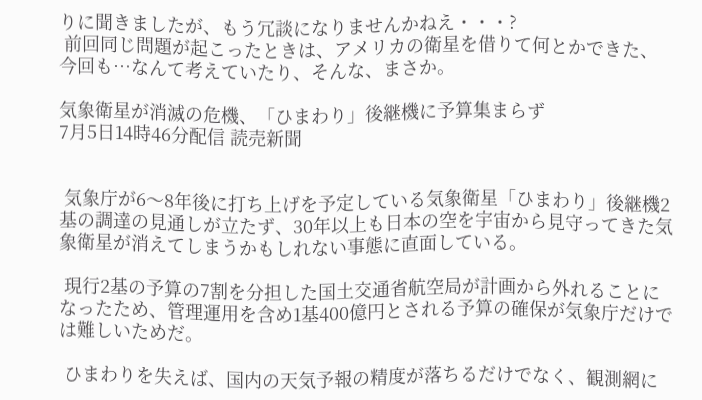りに聞きましたが、もう冗談になりませんかねえ・・・?
 前回同じ問題が起こったときは、アメリカの衛星を借りて何とかできた、今回も…なんて考えていたり、そんな、まさか。

気象衛星が消滅の危機、「ひまわり」後継機に予算集まらず
7月5日14時46分配信 読売新聞


 気象庁が6〜8年後に打ち上げを予定している気象衛星「ひまわり」後継機2基の調達の見通しが立たず、30年以上も日本の空を宇宙から見守ってきた気象衛星が消えてしまうかもしれない事態に直面している。

 現行2基の予算の7割を分担した国土交通省航空局が計画から外れることになったため、管理運用を含め1基400億円とされる予算の確保が気象庁だけでは難しいためだ。

 ひまわりを失えば、国内の天気予報の精度が落ちるだけでなく、観測網に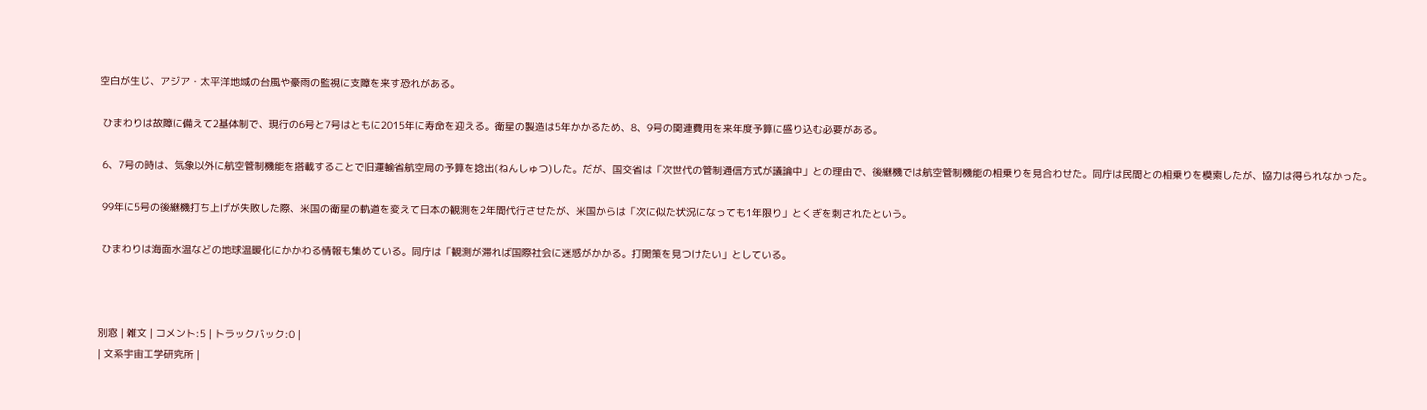空白が生じ、アジア・太平洋地域の台風や豪雨の監視に支障を来す恐れがある。

 ひまわりは故障に備えて2基体制で、現行の6号と7号はともに2015年に寿命を迎える。衛星の製造は5年かかるため、8、9号の関連費用を来年度予算に盛り込む必要がある。

 6、7号の時は、気象以外に航空管制機能を搭載することで旧運輸省航空局の予算を捻出(ねんしゅつ)した。だが、国交省は「次世代の管制通信方式が議論中」との理由で、後継機では航空管制機能の相乗りを見合わせた。同庁は民間との相乗りを模索したが、協力は得られなかった。

 99年に5号の後継機打ち上げが失敗した際、米国の衛星の軌道を変えて日本の観測を2年間代行させたが、米国からは「次に似た状況になっても1年限り」とくぎを刺されたという。

 ひまわりは海面水温などの地球温暖化にかかわる情報も集めている。同庁は「観測が滞れば国際社会に迷惑がかかる。打開策を見つけたい」としている。



別窓 | 雑文 | コメント:5 | トラックバック:0 |
| 文系宇宙工学研究所 |